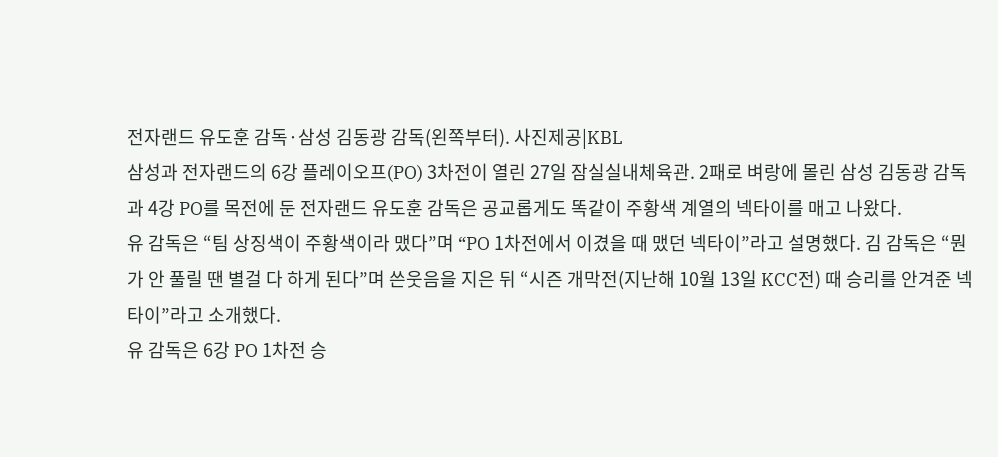전자랜드 유도훈 감독·삼성 김동광 감독(왼쪽부터). 사진제공|KBL
삼성과 전자랜드의 6강 플레이오프(PO) 3차전이 열린 27일 잠실실내체육관. 2패로 벼랑에 몰린 삼성 김동광 감독과 4강 PO를 목전에 둔 전자랜드 유도훈 감독은 공교롭게도 똑같이 주황색 계열의 넥타이를 매고 나왔다.
유 감독은 “팀 상징색이 주황색이라 맸다”며 “PO 1차전에서 이겼을 때 맸던 넥타이”라고 설명했다. 김 감독은 “뭔가 안 풀릴 땐 별걸 다 하게 된다”며 쓴웃음을 지은 뒤 “시즌 개막전(지난해 10월 13일 KCC전) 때 승리를 안겨준 넥타이”라고 소개했다.
유 감독은 6강 PO 1차전 승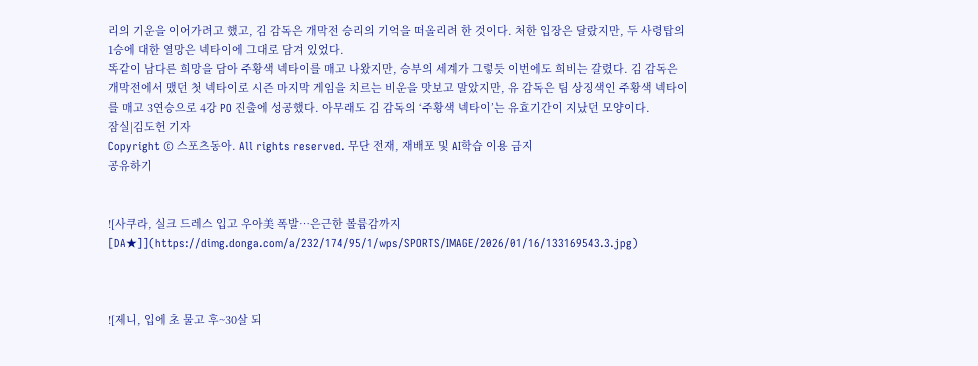리의 기운을 이어가려고 했고, 김 감독은 개막전 승리의 기억을 떠올리려 한 것이다. 처한 입장은 달랐지만, 두 사령탑의 1승에 대한 열망은 넥타이에 그대로 담겨 있었다.
똑같이 남다른 희망을 담아 주황색 넥타이를 매고 나왔지만, 승부의 세계가 그렇듯 이번에도 희비는 갈렸다. 김 감독은 개막전에서 맸던 첫 넥타이로 시즌 마지막 게임을 치르는 비운을 맛보고 말았지만, 유 감독은 팀 상징색인 주황색 넥타이를 매고 3연승으로 4강 PO 진출에 성공했다. 아무래도 김 감독의 ‘주황색 넥타이’는 유효기간이 지났던 모양이다.
잠실|김도헌 기자
Copyright © 스포츠동아. All rights reserved. 무단 전재, 재배포 및 AI학습 이용 금지
공유하기


![사쿠라, 실크 드레스 입고 우아美 폭발…은근한 볼륨감까지 [DA★]](https://dimg.donga.com/a/232/174/95/1/wps/SPORTS/IMAGE/2026/01/16/133169543.3.jpg)



![제니, 입에 초 물고 후~30살 되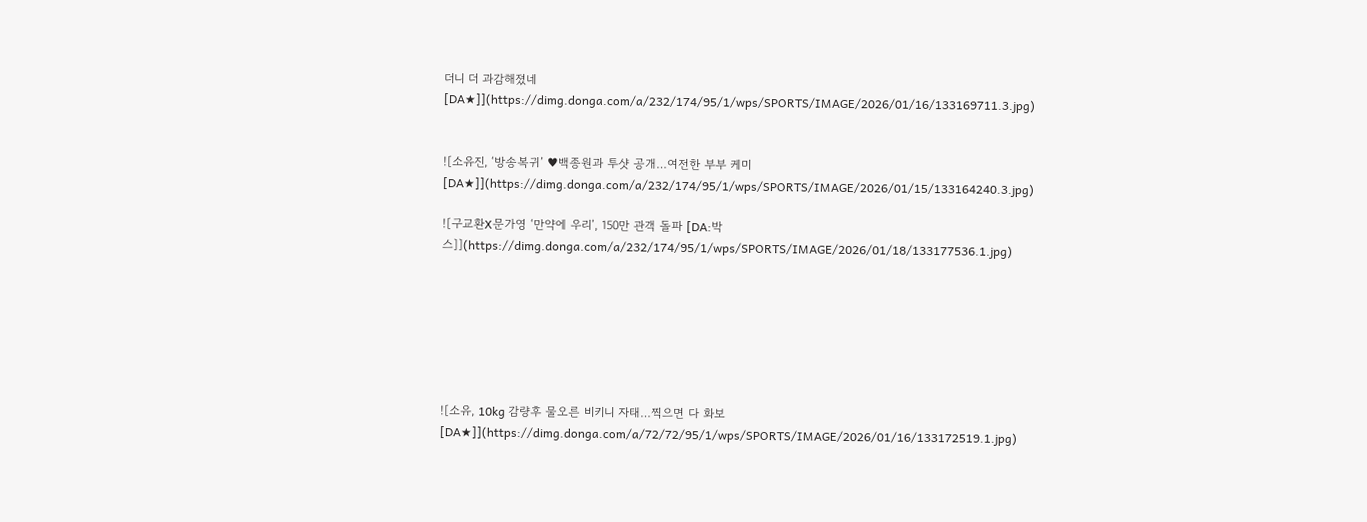더니 더 과감해졌네 [DA★]](https://dimg.donga.com/a/232/174/95/1/wps/SPORTS/IMAGE/2026/01/16/133169711.3.jpg)


![소유진, ‘방송복귀’ ♥백종원과 투샷 공개…여전한 부부 케미 [DA★]](https://dimg.donga.com/a/232/174/95/1/wps/SPORTS/IMAGE/2026/01/15/133164240.3.jpg)

![구교환X문가영 ‘만약에 우리’, 150만 관객 돌파 [DA:박스]](https://dimg.donga.com/a/232/174/95/1/wps/SPORTS/IMAGE/2026/01/18/133177536.1.jpg)







![소유, 10kg 감량후 물오른 비키니 자태…찍으면 다 화보 [DA★]](https://dimg.donga.com/a/72/72/95/1/wps/SPORTS/IMAGE/2026/01/16/133172519.1.jpg)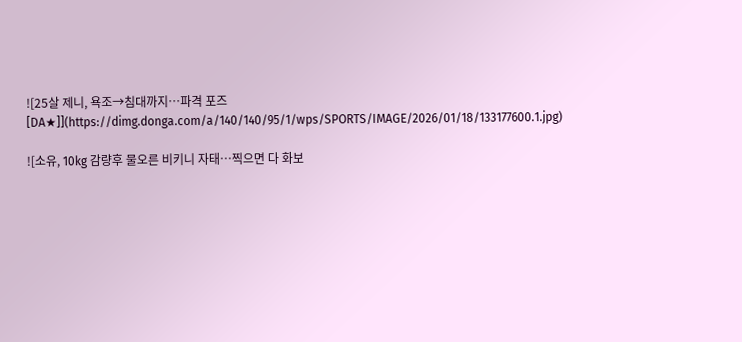![25살 제니, 욕조→침대까지…파격 포즈 [DA★]](https://dimg.donga.com/a/140/140/95/1/wps/SPORTS/IMAGE/2026/01/18/133177600.1.jpg)

![소유, 10kg 감량후 물오른 비키니 자태…찍으면 다 화보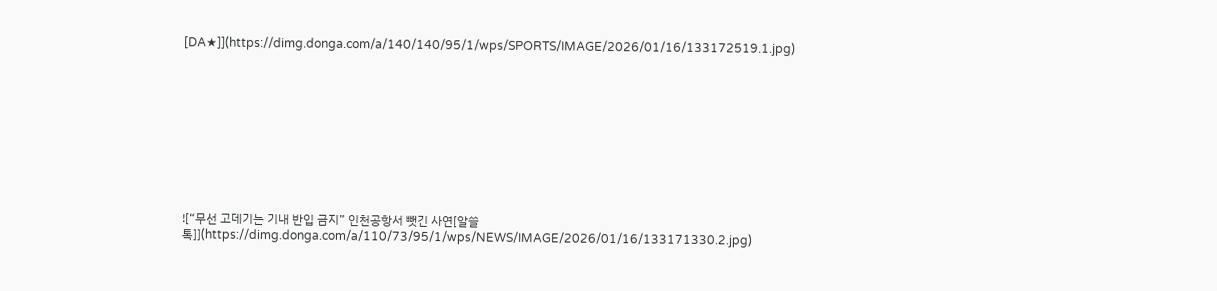[DA★]](https://dimg.donga.com/a/140/140/95/1/wps/SPORTS/IMAGE/2026/01/16/133172519.1.jpg)










![“무선 고데기는 기내 반입 금지” 인천공항서 뺏긴 사연[알쓸톡]](https://dimg.donga.com/a/110/73/95/1/wps/NEWS/IMAGE/2026/01/16/133171330.2.jpg)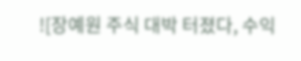![장예원 주식 대박 터졌다, 수익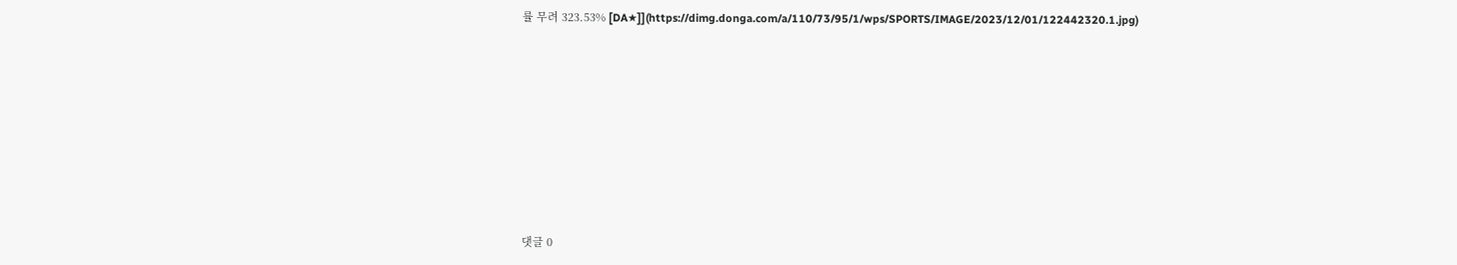률 무려 323.53% [DA★]](https://dimg.donga.com/a/110/73/95/1/wps/SPORTS/IMAGE/2023/12/01/122442320.1.jpg)









댓글 0